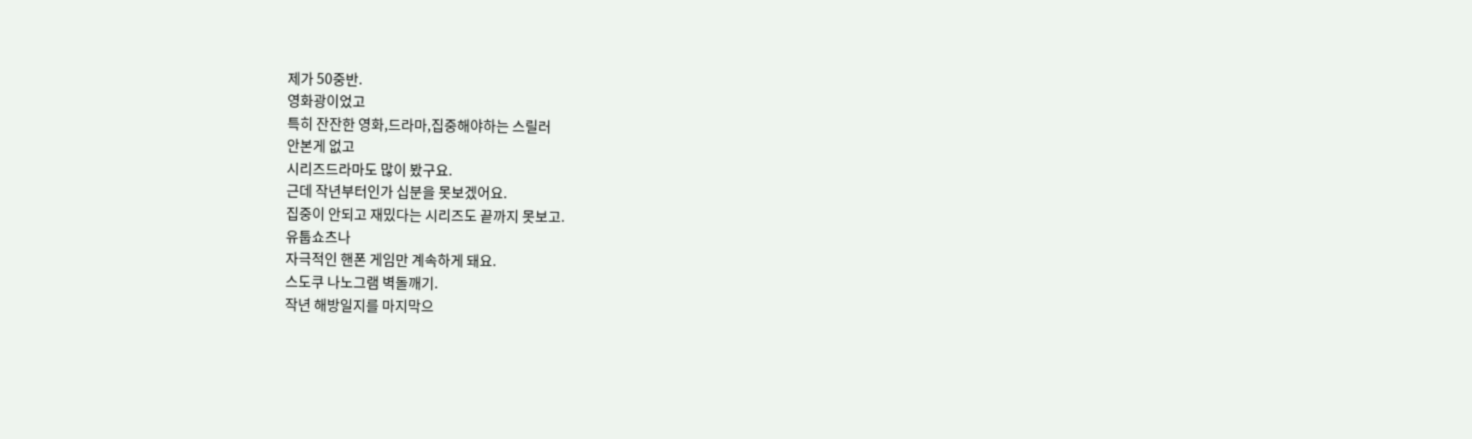제가 50중반.
영화광이었고
특히 잔잔한 영화,드라마,집중해야하는 스릴러
안본게 없고
시리즈드라마도 많이 봤구요.
근데 작년부터인가 십분을 못보겠어요.
집중이 안되고 재밌다는 시리즈도 끝까지 못보고.
유툽쇼츠나
자극적인 핸폰 게임만 계속하게 돼요.
스도쿠 나노그램 벽돌깨기.
작년 해방일지를 마지막으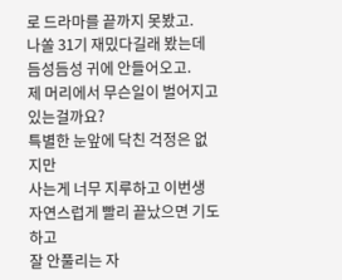로 드라마를 끝까지 못봤고.
나쏠 31기 재밌다길래 봤는데
듬성듬성 귀에 안들어오고.
제 머리에서 무슨일이 벌어지고 있는걸까요?
특별한 눈앞에 닥친 걱정은 없지만
사는게 너무 지루하고 이번생 자연스럽게 빨리 끝났으면 기도하고
잘 안풀리는 자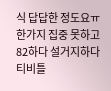식 답답한 정도요ㅠ
한가지 집중 못하고 82하다 설거지하다
티비틀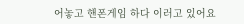어놓고 핸폰게임 하다 이러고 있어요